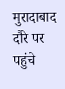मुरादाबाद दौरे पर पहुंचे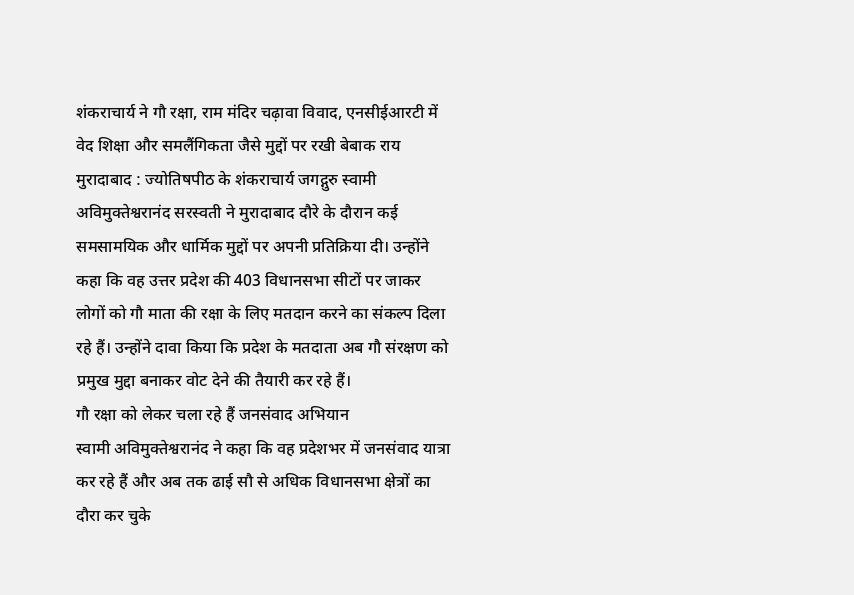शंकराचार्य ने गौ रक्षा, राम मंदिर चढ़ावा विवाद, एनसीईआरटी में वेद शिक्षा और समलैंगिकता जैसे मुद्दों पर रखी बेबाक राय
मुरादाबाद : ज्योतिषपीठ के शंकराचार्य जगद्गुरु स्वामी अविमुक्तेश्वरानंद सरस्वती ने मुरादाबाद दौरे के दौरान कई समसामयिक और धार्मिक मुद्दों पर अपनी प्रतिक्रिया दी। उन्होंने कहा कि वह उत्तर प्रदेश की 403 विधानसभा सीटों पर जाकर लोगों को गौ माता की रक्षा के लिए मतदान करने का संकल्प दिला रहे हैं। उन्होंने दावा किया कि प्रदेश के मतदाता अब गौ संरक्षण को प्रमुख मुद्दा बनाकर वोट देने की तैयारी कर रहे हैं।
गौ रक्षा को लेकर चला रहे हैं जनसंवाद अभियान
स्वामी अविमुक्तेश्वरानंद ने कहा कि वह प्रदेशभर में जनसंवाद यात्रा कर रहे हैं और अब तक ढाई सौ से अधिक विधानसभा क्षेत्रों का दौरा कर चुके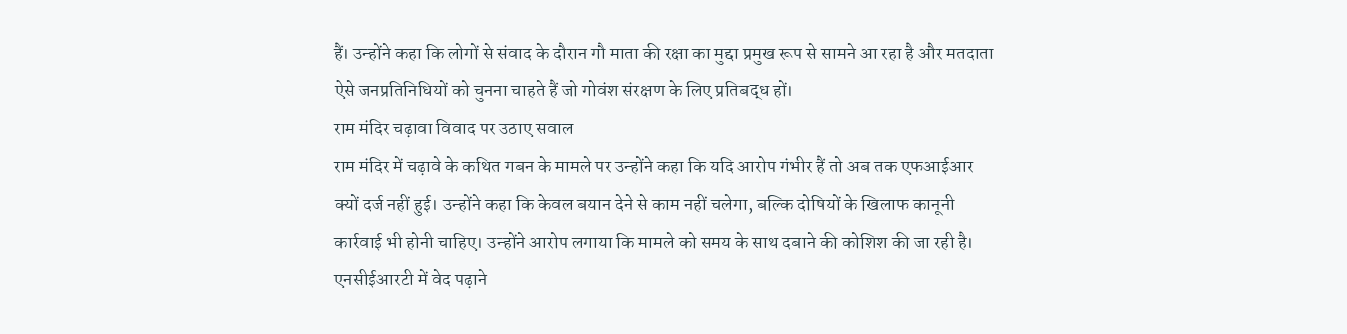हैं। उन्होंने कहा कि लोगों से संवाद के दौरान गौ माता की रक्षा का मुद्दा प्रमुख रूप से सामने आ रहा है और मतदाता ऐसे जनप्रतिनिधियों को चुनना चाहते हैं जो गोवंश संरक्षण के लिए प्रतिबद्ध हों।
राम मंदिर चढ़ावा विवाद पर उठाए सवाल
राम मंदिर में चढ़ावे के कथित गबन के मामले पर उन्होंने कहा कि यदि आरोप गंभीर हैं तो अब तक एफआईआर क्यों दर्ज नहीं हुई। उन्होंने कहा कि केवल बयान देने से काम नहीं चलेगा, बल्कि दोषियों के खिलाफ कानूनी कार्रवाई भी होनी चाहिए। उन्होंने आरोप लगाया कि मामले को समय के साथ दबाने की कोशिश की जा रही है।
एनसीईआरटी में वेद पढ़ाने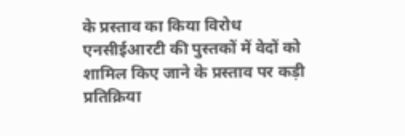के प्रस्ताव का किया विरोध
एनसीईआरटी की पुस्तकों में वेदों को शामिल किए जाने के प्रस्ताव पर कड़ी प्रतिक्रिया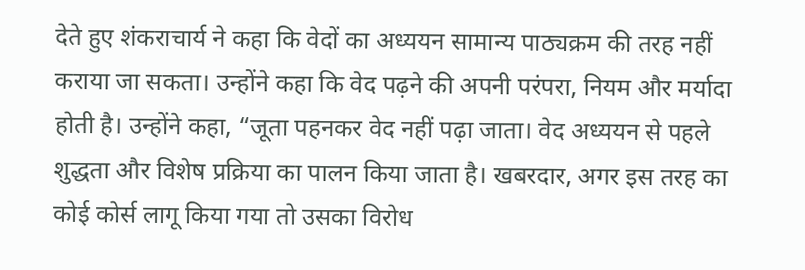देते हुए शंकराचार्य ने कहा कि वेदों का अध्ययन सामान्य पाठ्यक्रम की तरह नहीं कराया जा सकता। उन्होंने कहा कि वेद पढ़ने की अपनी परंपरा, नियम और मर्यादा होती है। उन्होंने कहा, “जूता पहनकर वेद नहीं पढ़ा जाता। वेद अध्ययन से पहले शुद्धता और विशेष प्रक्रिया का पालन किया जाता है। खबरदार, अगर इस तरह का कोई कोर्स लागू किया गया तो उसका विरोध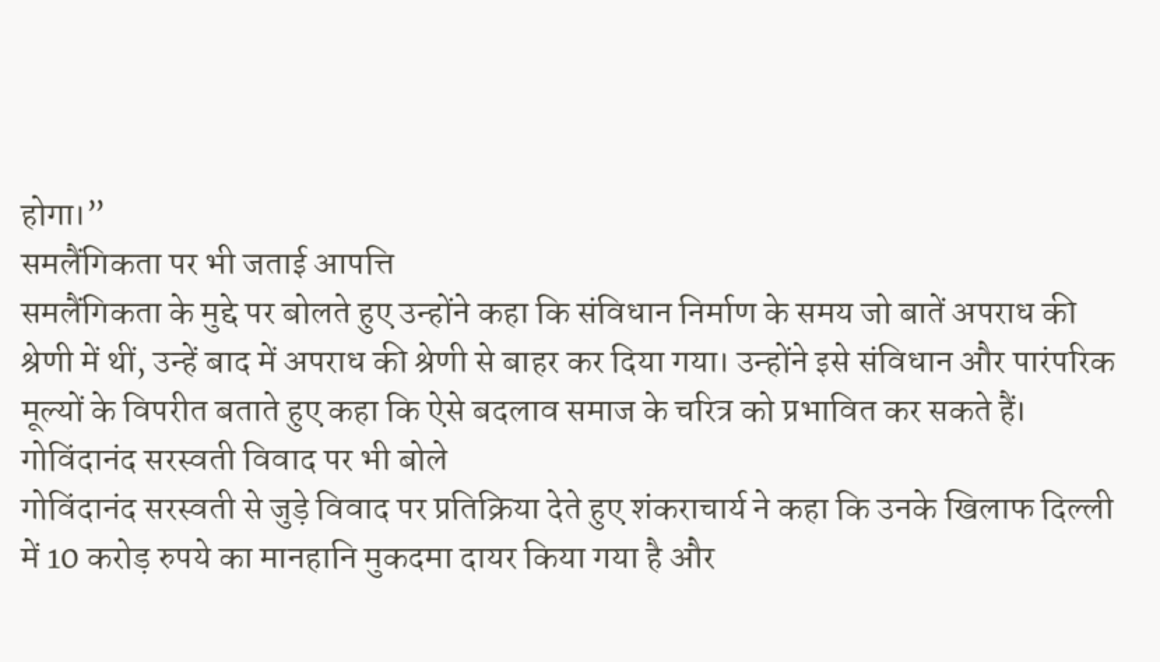होगा।”
समलैंगिकता पर भी जताई आपत्ति
समलैंगिकता के मुद्दे पर बोलते हुए उन्होंने कहा कि संविधान निर्माण के समय जो बातें अपराध की श्रेणी में थीं, उन्हें बाद में अपराध की श्रेणी से बाहर कर दिया गया। उन्होंने इसे संविधान और पारंपरिक मूल्यों के विपरीत बताते हुए कहा कि ऐसे बदलाव समाज के चरित्र को प्रभावित कर सकते हैं।
गोविंदानंद सरस्वती विवाद पर भी बोले
गोविंदानंद सरस्वती से जुड़े विवाद पर प्रतिक्रिया देते हुए शंकराचार्य ने कहा कि उनके खिलाफ दिल्ली में 10 करोड़ रुपये का मानहानि मुकदमा दायर किया गया है और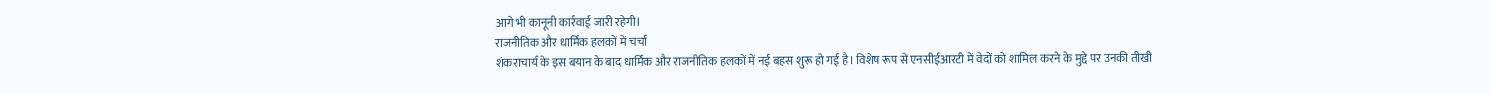आगे भी कानूनी कार्रवाई जारी रहेगी।
राजनीतिक और धार्मिक हलकों में चर्चा
शंकराचार्य के इस बयान के बाद धार्मिक और राजनीतिक हलकों में नई बहस शुरू हो गई है। विशेष रूप से एनसीईआरटी में वेदों को शामिल करने के मुद्दे पर उनकी तीखी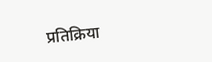प्रतिक्रिया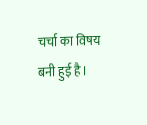चर्चा का विषय बनी हुई है।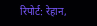रिपोर्ट: रेहान,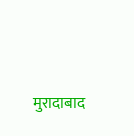मुरादाबाद